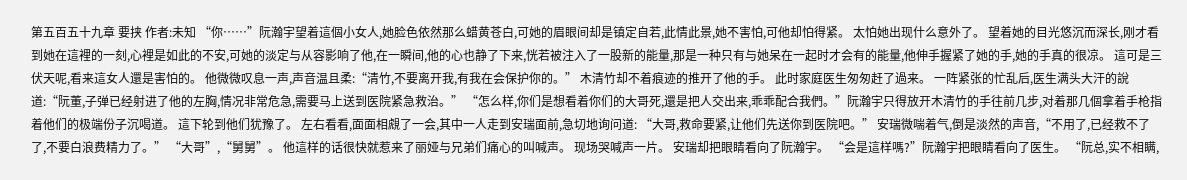第五百五十九章 要挟 作者:未知 “你……”阮瀚宇望着這個小女人,她脸色依然那么蜡黄苍白,可她的眉眼间却是镇定自若,此情此景,她不害怕,可他却怕得紧。 太怕她出现什么意外了。 望着她的目光悠沉而深长,刚才看到她在這裡的一刻,心裡是如此的不安,可她的淡定与从容影响了他,在一瞬间,他的心也静了下来,恍若被注入了一股新的能量,那是一种只有与她呆在一起时才会有的能量,他伸手握紧了她的手,她的手真的很凉。 這可是三伏天呢,看来這女人還是害怕的。 他微微叹息一声,声音温且柔:“清竹,不要离开我,有我在会保护你的。” 木清竹却不着痕迹的推开了他的手。 此时家庭医生匆匆赶了過来。 一阵紧张的忙乱后,医生满头大汗的說道:“阮董,子弹已经射进了他的左胸,情况非常危急,需要马上送到医院紧急救治。” “怎么样,你们是想看着你们的大哥死,還是把人交出来,乖乖配合我們。”阮瀚宇只得放开木清竹的手往前几步,对着那几個拿着手枪指着他们的极端份子沉喝道。 這下轮到他们犹豫了。 左右看看,面面相覤了一会,其中一人走到安瑞面前,急切地询问道: “大哥,救命要紧,让他们先送你到医院吧。” 安瑞微喘着气,倒是淡然的声音,“不用了,已经救不了了,不要白浪费精力了。” “大哥”,“舅舅”。 他這样的话很快就惹来了丽娅与兄弟们痛心的叫喊声。 现场哭喊声一片。 安瑞却把眼睛看向了阮瀚宇。 “会是這样嗎?”阮瀚宇把眼睛看向了医生。 “阮总,实不相瞒,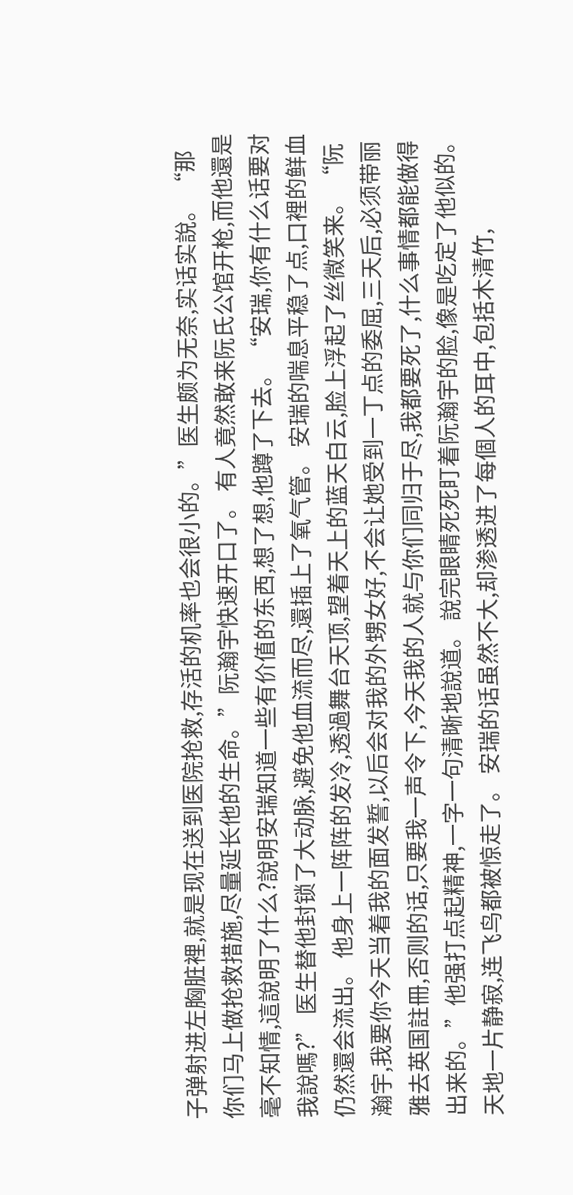子弹射进左胸脏裡,就是现在送到医院抢救,存活的机率也会很小的。”医生颇为无奈,实话实說。 “那你们马上做抢救措施,尽量延长他的生命。”阮瀚宇快速开口了。 有人竟然敢来阮氏公馆开枪,而他還是毫不知情,這說明了什么?說明安瑞知道一些有价值的东西,想了想,他蹲了下去。 “安瑞,你有什么话要对我說嗎?” 医生替他封锁了大动脉,避免他血流而尽,還插上了氧气管。 安瑞的喘息平稳了点,口裡的鲜血仍然還会流出。 他身上一阵阵的发冷,透過舞台天顶,望着天上的蓝天白云,脸上浮起了丝微笑来。 “阮瀚宇,我要你今天当着我的面发誓,以后会对我的外甥女好,不会让她受到一丁点的委屈,三天后,必须带丽雅去英国註冊,否则的话,只要我一声令下,今天我的人就与你们同归于尽,我都要死了,什么事情都能做得出来的。”他强打点起精神,一字一句清晰地說道。 說完眼睛死死盯着阮瀚宇的脸,像是吃定了他似的。 天地一片静寂,连飞鸟都被惊走了。 安瑞的话虽然不大,却渗透进了每個人的耳中,包括木清竹,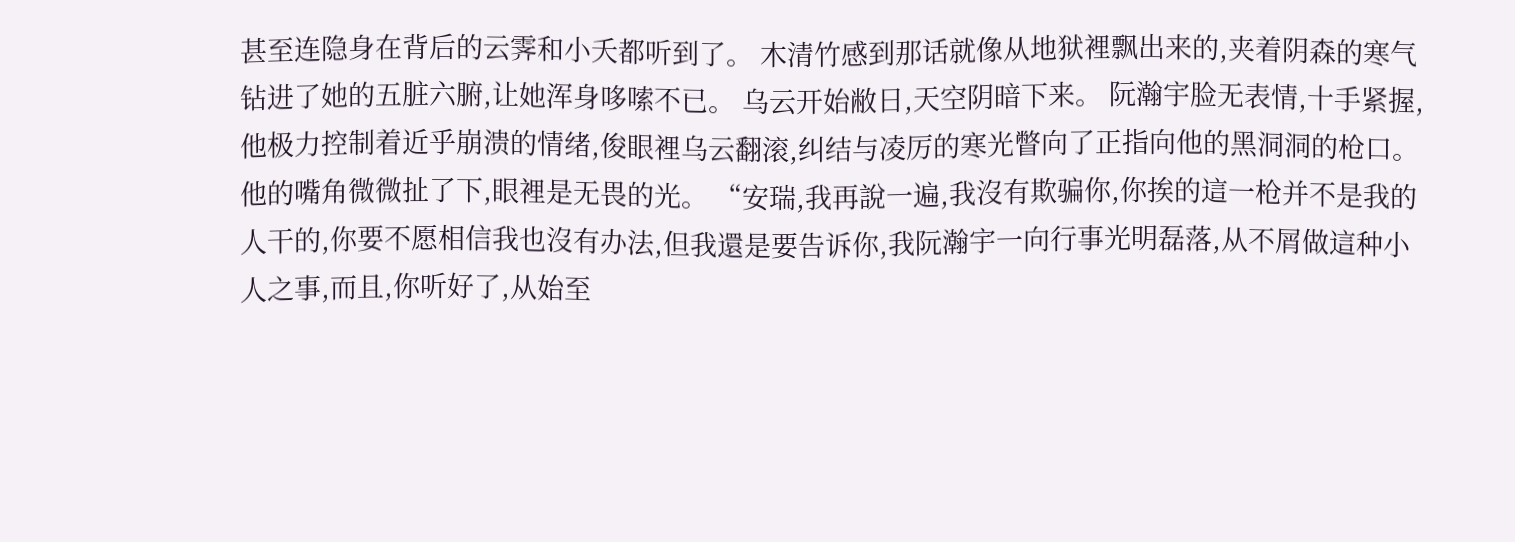甚至连隐身在背后的云霁和小夭都听到了。 木清竹感到那话就像从地狱裡飘出来的,夹着阴森的寒气钻进了她的五脏六腑,让她浑身哆嗦不已。 乌云开始敝日,天空阴暗下来。 阮瀚宇脸无表情,十手紧握,他极力控制着近乎崩溃的情绪,俊眼裡乌云翻滚,纠结与凌厉的寒光瞥向了正指向他的黑洞洞的枪口。 他的嘴角微微扯了下,眼裡是无畏的光。 “安瑞,我再說一遍,我沒有欺骗你,你挨的這一枪并不是我的人干的,你要不愿相信我也沒有办法,但我還是要告诉你,我阮瀚宇一向行事光明磊落,从不屑做這种小人之事,而且,你听好了,从始至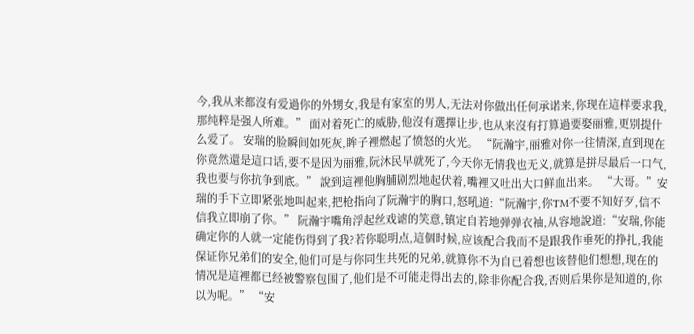今,我从来都沒有爱過你的外甥女,我是有家室的男人,无法对你做出任何承诺来,你现在這样要求我,那纯粹是强人所难。” 面对着死亡的威胁,他沒有選擇让步,也从来沒有打算過要娶丽雅,更别提什么爱了。 安瑞的脸瞬间如死灰,眸子裡燃起了愤怒的火光。 “阮瀚宇,丽雅对你一往情深,直到现在你竟然還是這口话,要不是因为丽雅,阮沐民早就死了,今天你无情我也无义,就算是拼尽最后一口气,我也要与你抗争到底。” 說到這裡他胸脯剧烈地起伏着,嘴裡又吐出大口鲜血出来。 “大哥。”安瑞的手下立即紧张地叫起来,把枪指向了阮瀚宇的胸口,怒吼道:“阮瀚宇,你TM不要不知好歹,信不信我立即崩了你。” 阮瀚宇嘴角浮起丝戏谑的笑意,镇定自若地弹弹衣袖,从容地說道:“安瑞,你能确定你的人就一定能伤得到了我?若你聪明点,這個时候,应该配合我而不是跟我作垂死的挣扎,我能保证你兄弟们的安全,他们可是与你同生共死的兄弟,就算你不为自已着想也该替他们想想,现在的情况是這裡都已经被警察包围了,他们是不可能走得出去的,除非你配合我,否则后果你是知道的,你以为呢。” “安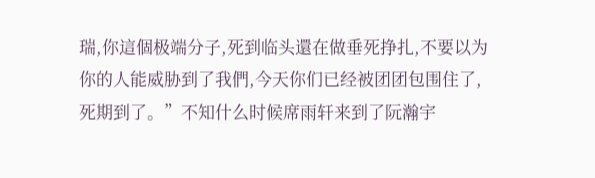瑞,你這個极端分子,死到临头還在做垂死挣扎,不要以为你的人能威胁到了我們,今天你们已经被团团包围住了,死期到了。”不知什么时候席雨轩来到了阮瀚宇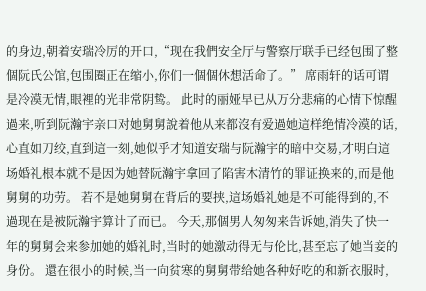的身边,朝着安瑞冷厉的开口,“现在我們安全厅与警察厅联手已经包围了整個阮氏公馆,包围圈正在缩小,你们一個個休想活命了。” 席雨轩的话可谓是冷漠无情,眼裡的光非常阴鸷。 此时的丽娅早已从万分悲痛的心情下惊醒過来,听到阮瀚宇亲口对她舅舅說着他从来都沒有爱過她這样绝情冷漠的话,心直如刀绞,直到這一刻,她似乎才知道安瑞与阮瀚宇的暗中交易,才明白這场婚礼根本就不是因为她替阮瀚宇拿回了陷害木清竹的罪证换来的,而是他舅舅的功劳。 若不是她舅舅在背后的要挟,這场婚礼她是不可能得到的,不過现在是被阮瀚宇算计了而已。 今天,那個男人匆匆来告诉她,消失了快一年的舅舅会来参加她的婚礼时,当时的她激动得无与伦比,甚至忘了她当妾的身份。 還在很小的时候,当一向贫寒的舅舅带给她各种好吃的和新衣服时,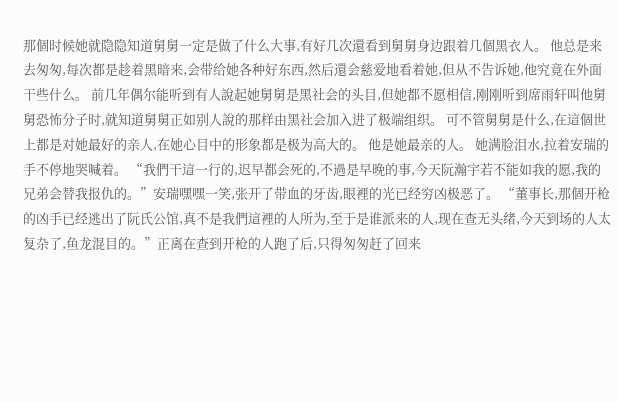那個时候她就隐隐知道舅舅一定是做了什么大事,有好几次還看到舅舅身边跟着几個黑衣人。 他总是来去匆匆,每次都是趁着黑暗来,会带给她各种好东西,然后還会慈爱地看着她,但从不告诉她,他究竟在外面干些什么。 前几年偶尔能听到有人說起她舅舅是黑社会的头目,但她都不愿相信,刚刚听到席雨轩叫他舅舅恐怖分子时,就知道舅舅正如别人說的那样由黑社会加入进了极端组织。 可不管舅舅是什么,在這個世上都是对她最好的亲人,在她心目中的形象都是极为高大的。 他是她最亲的人。 她满脸泪水,拉着安瑞的手不停地哭喊着。 “我們干這一行的,迟早都会死的,不過是早晚的事,今天阮瀚宇若不能如我的愿,我的兄弟会替我报仇的。”安瑞嘿嘿一笑,张开了带血的牙齿,眼裡的光已经穷凶极恶了。 “董事长,那個开枪的凶手已经逃出了阮氏公馆,真不是我們這裡的人所为,至于是谁派来的人,现在查无头绪,今天到场的人太复杂了,鱼龙混目的。”正离在查到开枪的人跑了后,只得匆匆赶了回来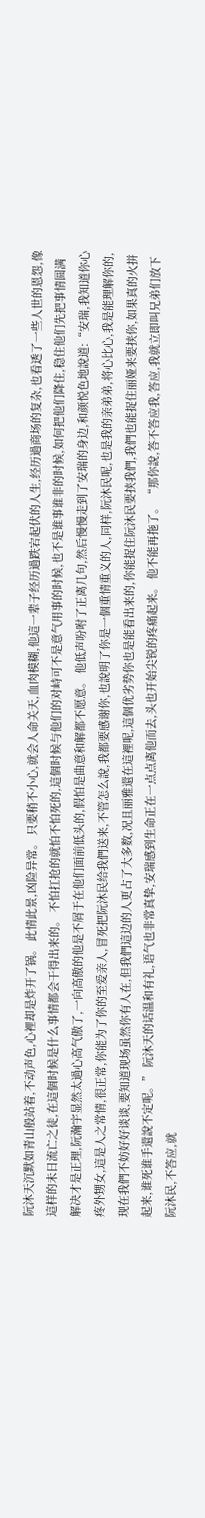阮沐天沉默如青山般站着,不动声色,心裡却是炸开了锅。 此情此景,凶险异常。 只要稍不小心,就会人命关天,血肉模糊,他這一辈子经历過跌宕起伏的人生,经历過商场的复杂,也看透了一些人世的恩怨,像這样的未日流亡之徒,在這個时候是什么事情都会干得出来的。 不怕扛抢的就怕不怕死的,這個时候与他们的对峙可不是意气用事的时候,也不是谁事谁非的时候,如何把他们降住,稳住他们先把事情圆满解决才是正理,阮瀚宇显然太過心高气傲了,一向高傲的他是不屑于在他们面前低头的,假怕是曲意和解都不愿意。 他低声吩咐了正离几句,然后慢慢走到了安瑞的身边,和颜悦色地說道:“安瑞,我知道你心疼外甥女,這是人之常情,很正常,你能为了你的至爱亲人,冒死把阮沐民给我們送来,不管怎么說,我都要感谢你,也說明了你是一個重情重义的人,同样,阮沐民呢,也是我的亲弟弟,将心比心,我是能理解你的,现在我們不妨好好谈谈,要知道现场虽然你有人在,但我們這边的人更占了大多数,况且丽雅還在這裡呢,這個优劣势你也是能看出来的,你能捉住阮沐民要挟我們,我們也能捉住丽娅来要挟你,如果真的火拼起来,谁死谁手還說不定呢。” 阮沐天的话温和有礼,语气也非常真挚,安瑞感到生命正在一点点离他而去,头也开始尖锐的疼痛起来。 他不能再拖了。 “那你說,答不答应我,答应,我就立即叫兄弟们放下阮沐民,不答应,就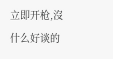立即开枪,沒什么好谈的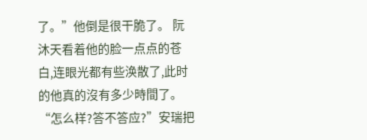了。”他倒是很干脆了。 阮沐天看着他的脸一点点的苍白,连眼光都有些涣散了,此时的他真的沒有多少時間了。 “怎么样?答不答应?”安瑞把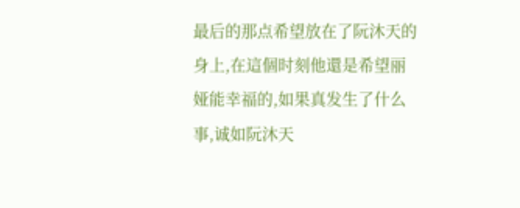最后的那点希望放在了阮沐天的身上,在這個时刻他還是希望丽娅能幸福的,如果真发生了什么事,诚如阮沐天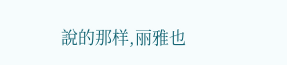說的那样,丽雅也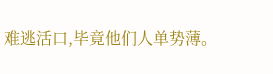难逃活口,毕竟他们人单势薄。